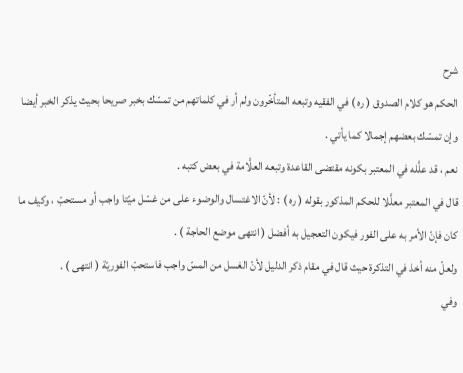شرح
الحكم هو كلام الصدوق ( ره ) في الفقيه وتبعه المتأخّرون ولم أر في كلماتهم من تمسّك بخبر صريحا بحيث يذكر الخبر أيضا وإن تمسّك بعضهم إجمالا كما يأتي .
نعم ، قد علَّله في المعتبر بكونه مقتضى القاعدة وتبعه العلَّامة في بعض كتبه .
قال في المعتبر معلَّلا للحكم المذكور بقوله ( ره ) : لأنّ الاغتسال والوضوء على من غسّل ميّتا واجب أو مستحبّ ، وكيف ما كان فإنّ الأمر به على الفور فيكون التعجيل به أفضل ( انتهى موضع الحاجة ) .
ولعلّ منه أخذ في التذكرة حيث قال في مقام ذكر الدليل لأنّ الغسل من المسّ واجب فاستحبّ الفوريّة ( انتهى ) .
وفي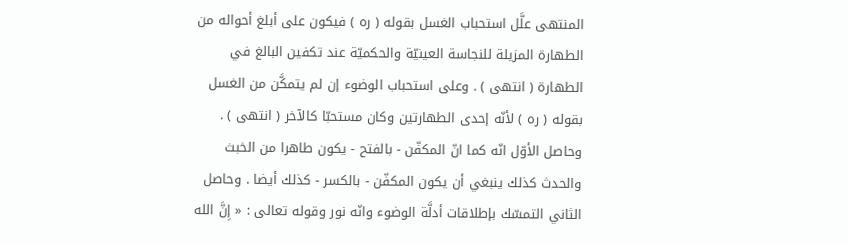المنتهى علَّل استحباب الغسل بقوله ( ره ) فيكون على أبلغ أحواله من الطهارة المزيلة للنجاسة العينيّة والحكميّة عند تكفين البالغ في الطهارة ( انتهى ) . وعلى استحباب الوضوء إن لم يتمكَّن من الغسل بقوله ( ره ) لأنّه إحدى الطهارتين وكان مستحبّا كالآخر ( انتهى ) .
وحاصل الأوّل انّه كما انّ المكفّن - بالفتح - يكون طاهرا من الخبث والحدث كذلك ينبغي أن يكون المكفّن - بالكسر - كذلك أيضا . وحاصل الثاني التمسّك بإطلاقات أدلَّة الوضوء وانّه نور وقوله تعالى : « إِنَّ الله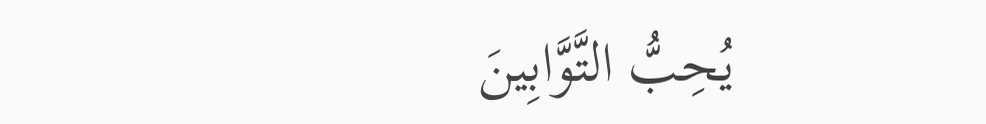يُحِبُّ التَّوَّابِينَ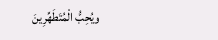ويُحِبُّ الْمُتَطَهِّرِينَ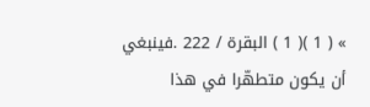» ( 1 )( 1 ) البقرة / 222 .فينبغي أن يكون متطهّرا في هذا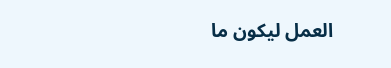العمل ليكون ما